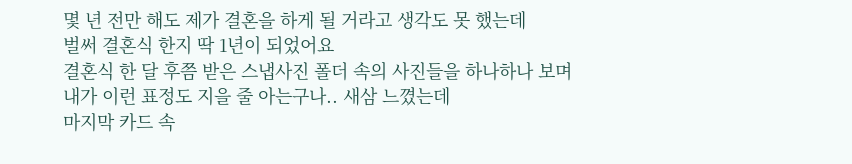몇 년 전만 해도 제가 결혼을 하게 될 거라고 생각도 못 했는데
벌써 결혼식 한지 딱 1년이 되었어요
결혼식 한 달 후쯤 받은 스냅사진 폴더 속의 사진들을 하나하나 보며
내가 이런 표정도 지을 줄 아는구나.. 새삼 느꼈는데
마지막 카드 속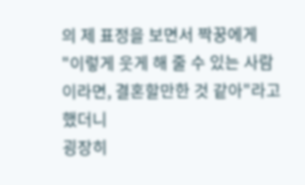의 제 표정을 보면서 짝꿍에게
"이렇게 웃게 해 줄 수 있는 사람이라면, 결혼할만한 것 같아"라고 했더니
굉장히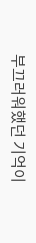부끄러워했던 기억이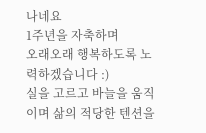나네요
1주년을 자축하며
오래오래 행복하도록 노력하겠습니다 :)
실을 고르고 바늘을 움직이며 삶의 적당한 텐션을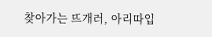찾아가는 뜨개러, 아리따입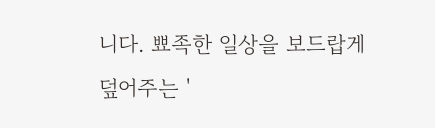니다. 뾰족한 일상을 보드랍게 덮어주는 '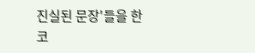진실된 문장'들을 한 코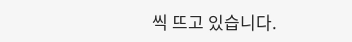씩 뜨고 있습니다.